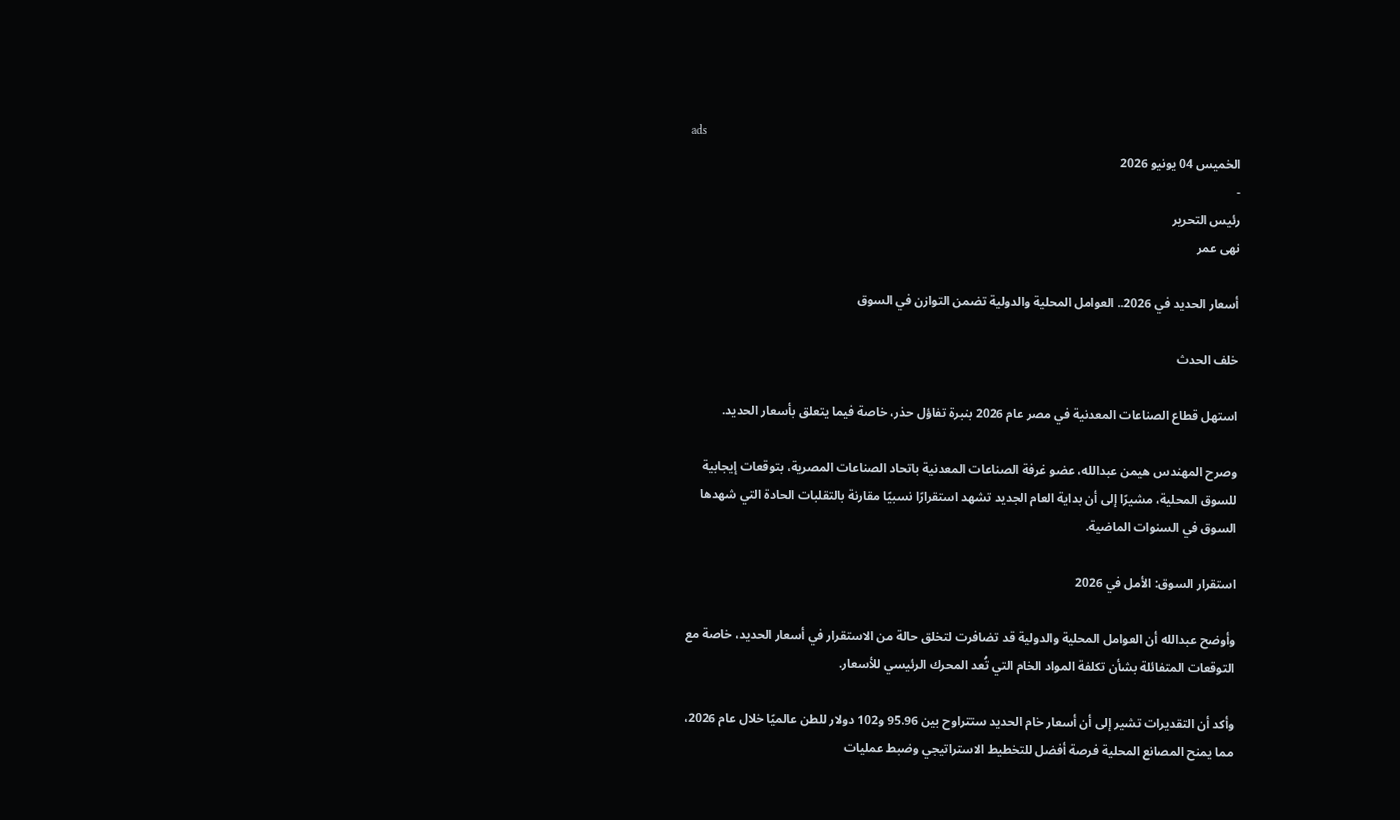ads
الخميس 04 يونيو 2026
-
رئيس التحرير
نهى عمر

أسعار الحديد في 2026.. العوامل المحلية والدولية تضمن التوازن في السوق

خلف الحدث

استهل قطاع الصناعات المعدنية في مصر عام 2026 بنبرة تفاؤل حذر، خاصة فيما يتعلق بأسعار الحديد.

وصرح المهندس هيمن عبدالله، عضو غرفة الصناعات المعدنية باتحاد الصناعات المصرية، بتوقعات إيجابية للسوق المحلية، مشيرًا إلى أن بداية العام الجديد تشهد استقرارًا نسبيًا مقارنة بالتقلبات الحادة التي شهدها السوق في السنوات الماضية.

استقرار السوق: الأمل في 2026

وأوضح عبدالله أن العوامل المحلية والدولية قد تضافرت لتخلق حالة من الاستقرار في أسعار الحديد، خاصة مع التوقعات المتفائلة بشأن تكلفة المواد الخام التي تُعد المحرك الرئيسي للأسعار.

وأكد أن التقديرات تشير إلى أن أسعار خام الحديد ستتراوح بين 95.96 و102 دولار للطن عالميًا خلال عام 2026، مما يمنح المصانع المحلية فرصة أفضل للتخطيط الاستراتيجي وضبط عمليات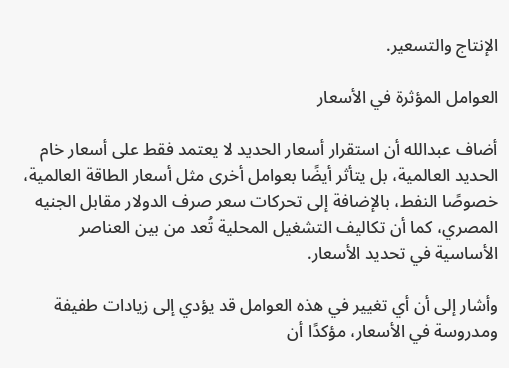الإنتاج والتسعير.

العوامل المؤثرة في الأسعار

أضاف عبدالله أن استقرار أسعار الحديد لا يعتمد فقط على أسعار خام الحديد العالمية، بل يتأثر أيضًا بعوامل أخرى مثل أسعار الطاقة العالمية، خصوصًا النفط، بالإضافة إلى تحركات سعر صرف الدولار مقابل الجنيه المصري، كما أن تكاليف التشغيل المحلية تُعد من بين العناصر الأساسية في تحديد الأسعار.

وأشار إلى أن أي تغيير في هذه العوامل قد يؤدي إلى زيادات طفيفة ومدروسة في الأسعار، مؤكدًا أن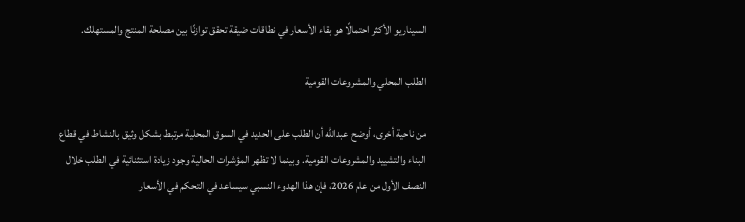السيناريو الأكثر احتمالًا هو بقاء الأسعار في نطاقات ضيقة تحقق توازنًا بين مصلحة المنتج والمستهلك.

الطلب المحلي والمشروعات القومية

من ناحية أخرى، أوضح عبدالله أن الطلب على الحديد في السوق المحلية مرتبط بشكل وثيق بالنشاط في قطاع البناء والتشييد والمشروعات القومية. وبينما لا تظهر المؤشرات الحالية وجود زيادة استثنائية في الطلب خلال النصف الأول من عام 2026، فإن هذا الهدوء النسبي سيساعد في التحكم في الأسعار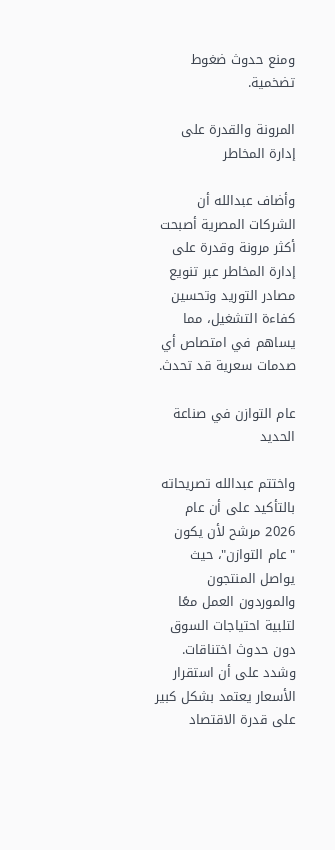ومنع حدوث ضغوط تضخمية.

المرونة والقدرة على إدارة المخاطر

وأضاف عبدالله أن الشركات المصرية أصبحت أكثر مرونة وقدرة على إدارة المخاطر عبر تنويع مصادر التوريد وتحسين كفاءة التشغيل، مما يساهم في امتصاص أي صدمات سعرية قد تحدث.

عام التوازن في صناعة الحديد

واختتم عبدالله تصريحاته بالتأكيد على أن عام 2026 مرشح لأن يكون "عام التوازن"، حيث يواصل المنتجون والموردون العمل معًا لتلبية احتياجات السوق دون حدوث اختناقات. وشدد على أن استقرار الأسعار يعتمد بشكل كبير على قدرة الاقتصاد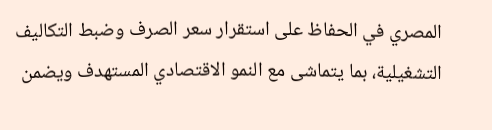المصري في الحفاظ على استقرار سعر الصرف وضبط التكاليف التشغيلية، بما يتماشى مع النمو الاقتصادي المستهدف ويضمن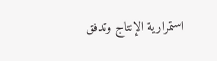استمرارية الإنتاج وتدفق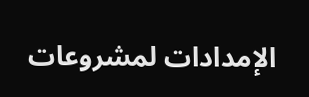الإمدادات لمشروعات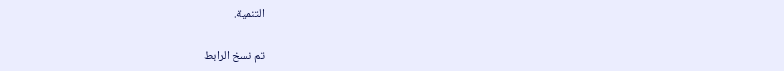التنمية.

تم نسخ الرابط